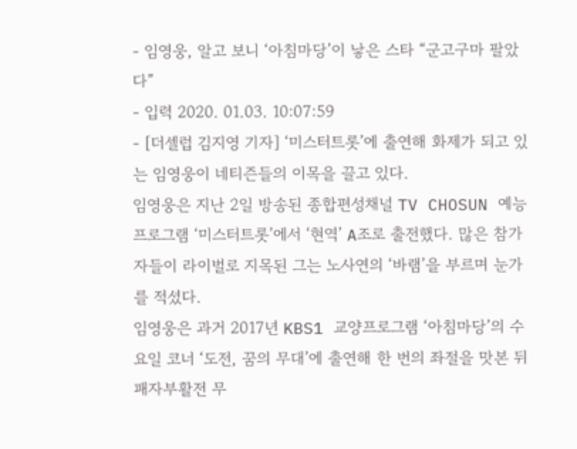- 임영웅, 알고 보니 ‘아침마당’이 낳은 스타 “군고구마 팔았다”
- 입력 2020. 01.03. 10:07:59
- [더셀럽 김지영 기자] ‘미스터트롯’에 출연해 화제가 되고 있는 임영웅이 네티즌들의 이목을 끌고 있다.
임영웅은 지난 2일 방송된 종합편성채널 TV CHOSUN 예능프로그램 ‘미스터트롯’에서 ‘현역’ A조로 출전했다. 많은 참가자들이 라이벌로 지목된 그는 노사연의 ‘바램’을 부르며 눈가를 적셨다.
임영웅은 과거 2017년 KBS1 교양프로그램 ‘아침마당’의 수요일 코너 ‘도전, 꿈의 무대’에 출연해 한 번의 좌절을 맛본 뒤 패자부활전 무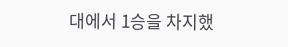대에서 1승을 차지했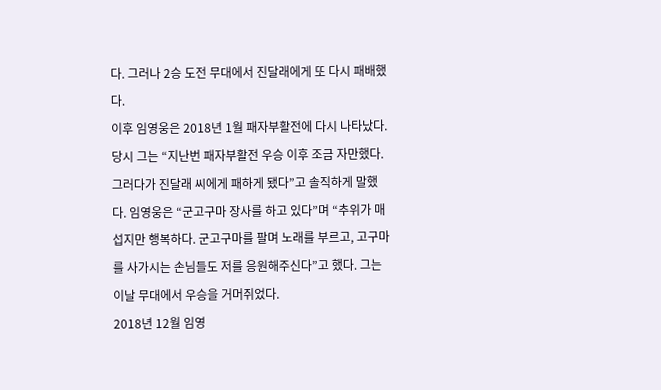다. 그러나 2승 도전 무대에서 진달래에게 또 다시 패배했다.
이후 임영웅은 2018년 1월 패자부활전에 다시 나타났다. 당시 그는 “지난번 패자부활전 우승 이후 조금 자만했다. 그러다가 진달래 씨에게 패하게 됐다”고 솔직하게 말했다. 임영웅은 “군고구마 장사를 하고 있다”며 “추위가 매섭지만 행복하다. 군고구마를 팔며 노래를 부르고, 고구마를 사가시는 손님들도 저를 응원해주신다”고 했다. 그는 이날 무대에서 우승을 거머쥐었다.
2018년 12월 임영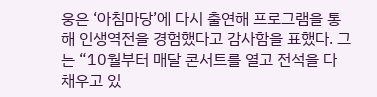웅은 ‘아침마당’에 다시 출연해 프로그램을 통해 인생역전을 경험했다고 감사함을 표했다. 그는 “10월부터 매달 콘서트를 열고 전석을 다 채우고 있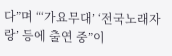다”며 “‘가요무대’ ‘전국노래자랑’ 등에 출연 중”이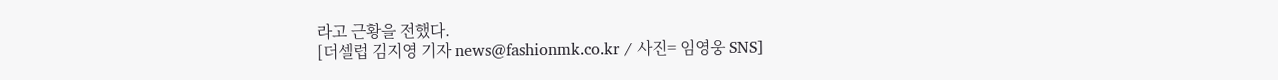라고 근황을 전했다.
[더셀럽 김지영 기자 news@fashionmk.co.kr / 사진= 임영웅 SNS]